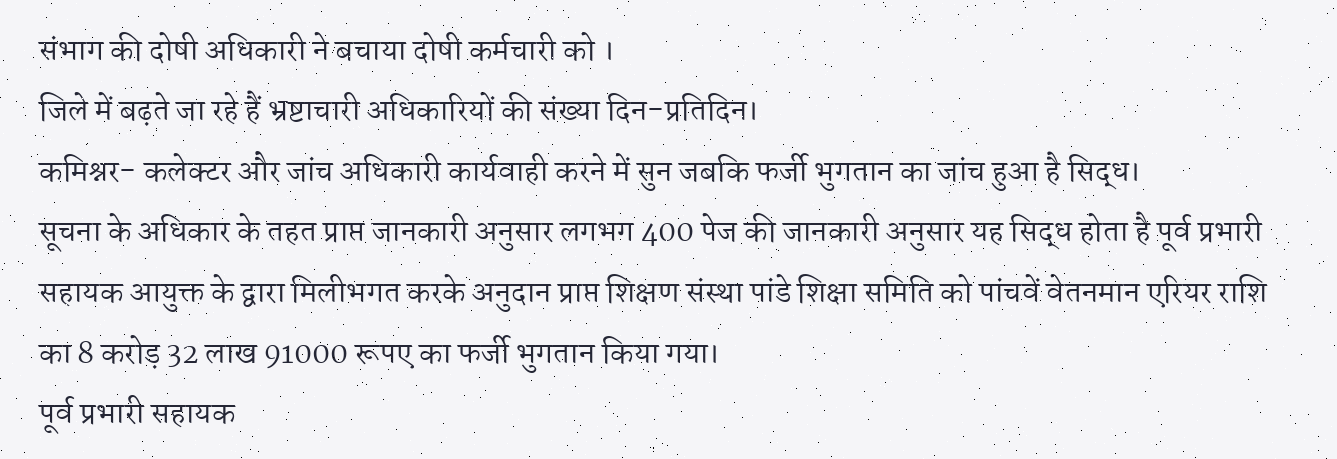संभाग की दोषी अधिकारी ने बचाया दोषी कर्मचारी को ।
जिले में बढ़ते जा रहे हैं भ्रष्टाचारी अधिकारियों की संख्या दिन-प्रतिदिन।
कमिश्नर- कलेक्टर और जांच अधिकारी कार्यवाही करने में सुन जबकि फर्जी भुगतान का जांच हुआ है सिद्ध।
सूचना के अधिकार के तहत प्राप्त जानकारी अनुसार लगभग 400 पेज की जानकारी अनुसार यह सिद्ध होता है पूर्व प्रभारी सहायक आयुक्त के द्वारा मिलीभगत करके अनुदान प्राप्त शिक्षण संस्था पांडे शिक्षा समिति को पांचवें वेतनमान एरियर राशि का 8 करोड़ 32 लाख 91000 रूपए का फर्जी भुगतान किया गया।
पूर्व प्रभारी सहायक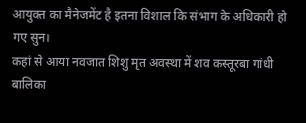आयुक्त का मैनेजमेंट है इतना विशाल कि संभाग के अधिकारी हो गए सुन।
कहां से आया नवजात शिशु मृत अवस्था में शव कस्तूरबा गांधी बालिका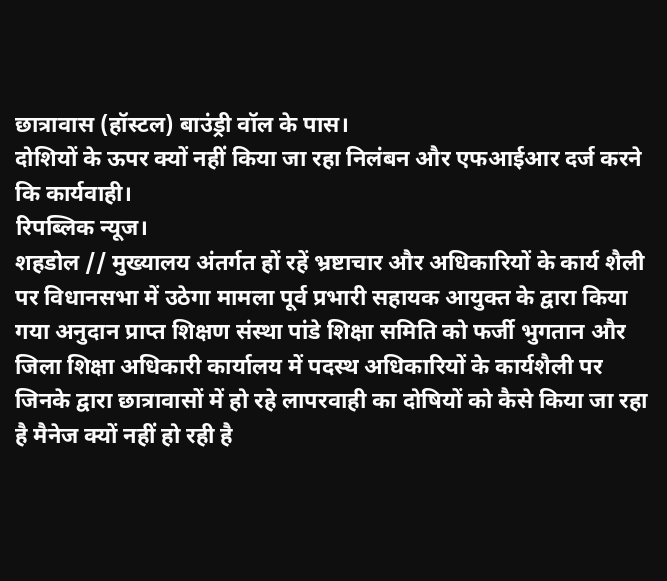छात्रावास (हॉस्टल) बाउंड्री वॉल के पास।
दोशियों के ऊपर क्यों नहीं किया जा रहा निलंबन और एफआईआर दर्ज करने कि कार्यवाही।
रिपब्लिक न्यूज।
शहडोल // मुख्यालय अंतर्गत हों रहें भ्रष्टाचार और अधिकारियों के कार्य शैली पर विधानसभा में उठेगा मामला पूर्व प्रभारी सहायक आयुक्त के द्वारा किया गया अनुदान प्राप्त शिक्षण संस्था पांडे शिक्षा समिति को फर्जी भुगतान और जिला शिक्षा अधिकारी कार्यालय में पदस्थ अधिकारियों के कार्यशैली पर जिनके द्वारा छात्रावासों में हो रहे लापरवाही का दोषियों को कैसे किया जा रहा है मैनेज क्यों नहीं हो रही है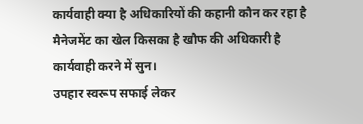कार्यवाही क्या है अधिकारियों की कहानी कौन कर रहा है मैनेजमेंट का खेल किसका है खौफ की अधिकारी है कार्यवाही करने में सुन।
उपहार स्वरूप सफाई लेकर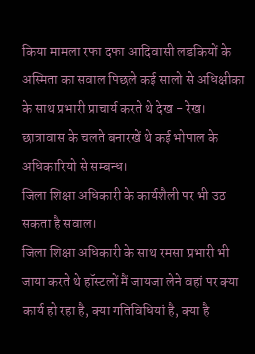किया मामला रफा दफा आदिवासी लडकियों के अस्मिता का सवाल पिछले कई सालो से अधिक्षीका के साथ प्रभारी प्राचार्य करते थे देख - रेख। छात्रावास के चलते बनारखें थे कई भोपाल के अधिकारियो से सम्बन्ध।
जिला शिक्षा अधिकारी के कार्यशैली पर भी उठ सकता है सवाल।
जिला शिक्षा अधिकारी के साथ रमसा प्रभारी भी जाया करते थे हॉस्टलों मैं जायजा लेने वहां पर क्या कार्य हो रहा है, क्या गतिविधियां है, क्या है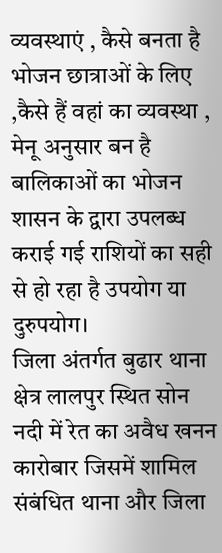व्यवस्थाएं , कैसे बनता है भोजन छात्राओं के लिए ,कैसे हैं वहां का व्यवस्था , मेनू अनुसार बन है बालिकाओं का भोजन शासन के द्वारा उपलब्ध कराई गई राशियों का सही से हो रहा है उपयोग या दुरुपयोग।
जिला अंतर्गत बुढार थाना क्षेत्र लालपुर स्थित सोन नदी में रेत का अवैध खनन कारोबार जिसमें शामिल संबंधित थाना और जिला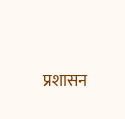प्रशासन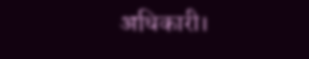अधिकारी।